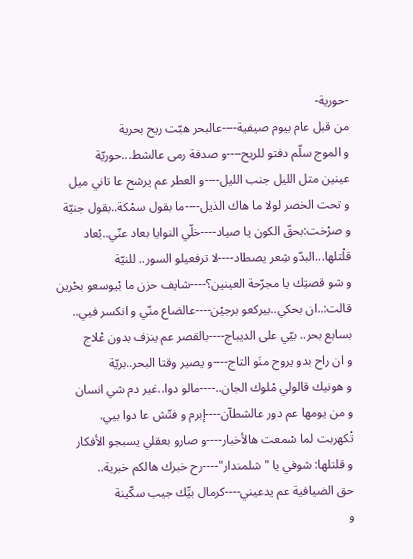-حورية-
من قبل عام بيوم صيفية----عالبحر هبّت ريح بحرية
و الموج سلّم دفتو للريح----و صدفة رمى عالشط...حوريّة
عينين متل الليل جنب الليل----و العطر عم يرشح عا تاني ميل
و تحت الخصر لولا ما هاك الذيل----ما بقول سمْكة..بقول جنيّة
و صرْخت:بحقّ الكون يا صياد----خلّي النوايا بعاد عنّي..بْعاد
قلْتلها...البدّو شِعر يصطاد----لا ترفعيلو السور.. للنيّة
و شو قصتِك يا مجرّحة العينين؟----شايف حزن ما بْيوسعو بحْرين
قالت:..ان بحكي..بيركعو برجيْن----عالضاع منّي و انكسر فيي..
بسابع بحر.. بيّي على الديباج----بالقصر عم ينزف بدون عْلاج
و ان راح بدو يروح منَو التاج----و يصير وقتا البحر..بريّة
و هونيك قالولي مْلوك الجان..----مالو دوا..غير دم شي انسان
و من يومها عم دور عالشطآن----إبرم و فتّش عا دوا بيي.
تْكهربت لما سْمعت هالأخبار----و صارو بعقلي يسبجو الأفكار
و قلتلها: شوفي يا "شلمندار"----رح خبرك هالكم خبرية..
حق الضيافية عم يدعيني----كرمال بيِّك جيب سكّينة
و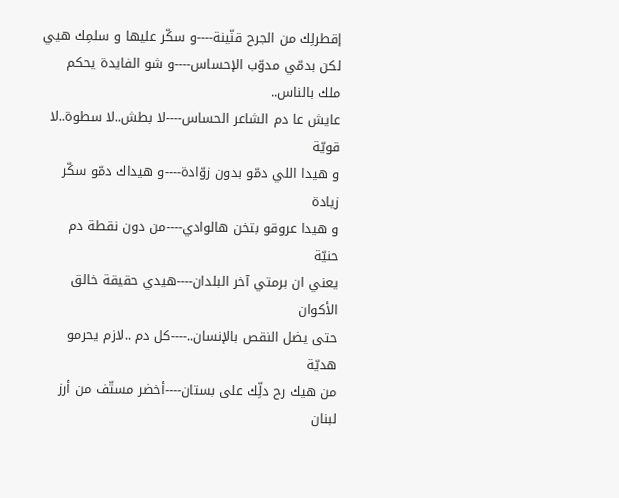إقطرلِك من الجرح قنّينة----و سكّر عليها و سلمِك هيي
لكن بدمّي مدوّب الإحساس----و شو الفايدة يحكم ملك بالناس..
عايش عا دم الشاعر الحساس----لا بطش..لا سطوة..لا قويّة
و هيدا اللي دمّو بدون زوّادة----و هيداك دمّو سكّر زيادة
و هيدا عروقو بتخن هالوادي----من دون نقطة دم حنيّة
يعني ان برمتي آخر البلدان----هيدي حقيقة خالق الأكوان
حتى يضل النقص بالإنسان..----كل دم ..لازم يحرمو هديّة
من هيك رح دلِّك على بستان----أخضر مستّف من أرز لبنان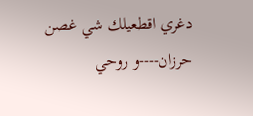دغري اقطعيلك شي غصن حرزان----و روحي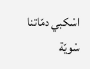اسْكبي دمّاتنا سْويّة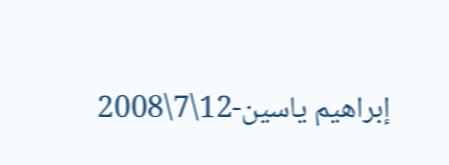إبراهيم ياسين-12\7\2008